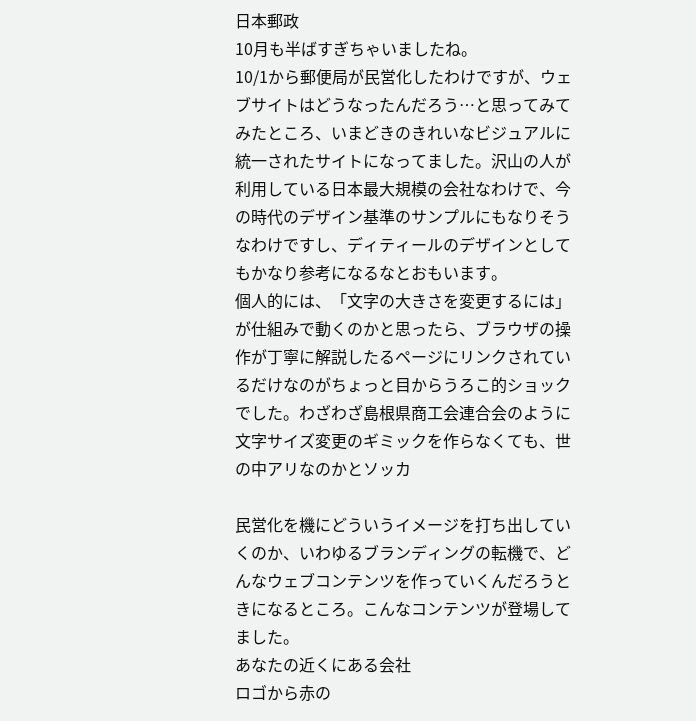日本郵政
10月も半ばすぎちゃいましたね。
10/1から郵便局が民営化したわけですが、ウェブサイトはどうなったんだろう…と思ってみてみたところ、いまどきのきれいなビジュアルに統一されたサイトになってました。沢山の人が利用している日本最大規模の会社なわけで、今の時代のデザイン基準のサンプルにもなりそうなわけですし、ディティールのデザインとしてもかなり参考になるなとおもいます。
個人的には、「文字の大きさを変更するには」が仕組みで動くのかと思ったら、ブラウザの操作が丁寧に解説したるページにリンクされているだけなのがちょっと目からうろこ的ショックでした。わざわざ島根県商工会連合会のように文字サイズ変更のギミックを作らなくても、世の中アリなのかとソッカ

民営化を機にどういうイメージを打ち出していくのか、いわゆるブランディングの転機で、どんなウェブコンテンツを作っていくんだろうときになるところ。こんなコンテンツが登場してました。
あなたの近くにある会社
ロゴから赤の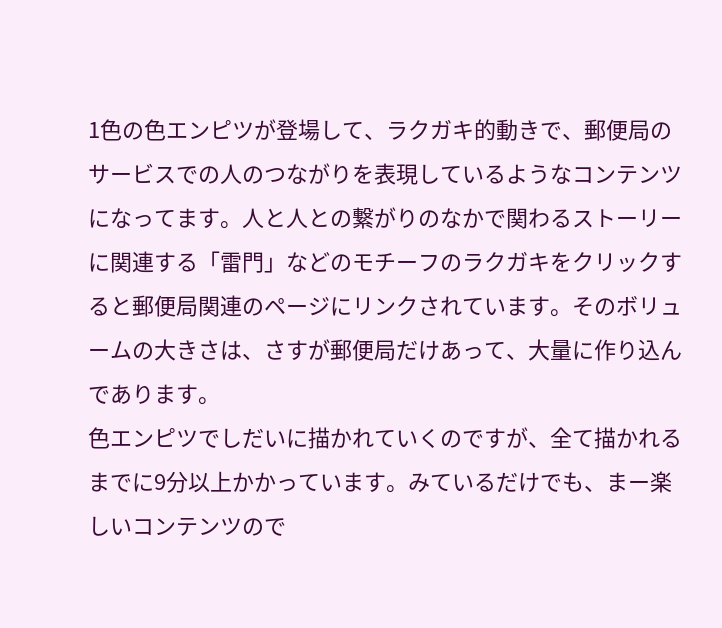1色の色エンピツが登場して、ラクガキ的動きで、郵便局のサービスでの人のつながりを表現しているようなコンテンツになってます。人と人との繋がりのなかで関わるストーリーに関連する「雷門」などのモチーフのラクガキをクリックすると郵便局関連のページにリンクされています。そのボリュームの大きさは、さすが郵便局だけあって、大量に作り込んであります。
色エンピツでしだいに描かれていくのですが、全て描かれるまでに9分以上かかっています。みているだけでも、まー楽しいコンテンツので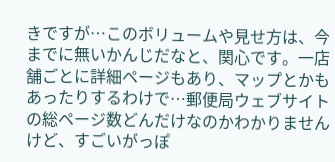きですが…このボリュームや見せ方は、今までに無いかんじだなと、関心です。一店舗ごとに詳細ページもあり、マップとかもあったりするわけで…郵便局ウェブサイトの総ページ数どんだけなのかわかりませんけど、すごいがっぽ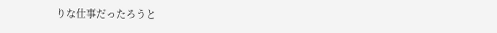りな仕事だったろうと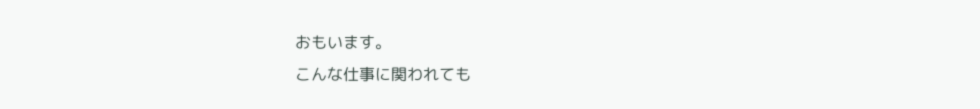おもいます。
こんな仕事に関われても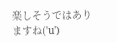楽しそうではありますね('u')